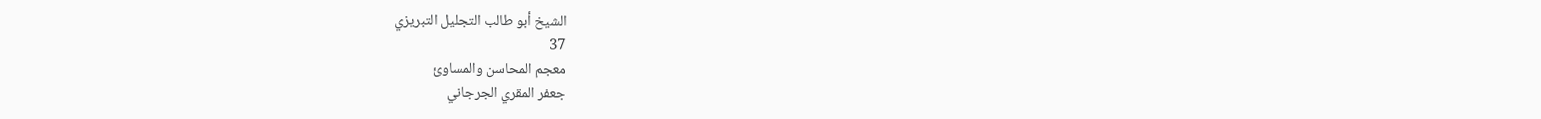الشيخ أبو طالب التجليل التبريزي
37
معجم المحاسن والمساوئ
جعفر المقري الجرجاني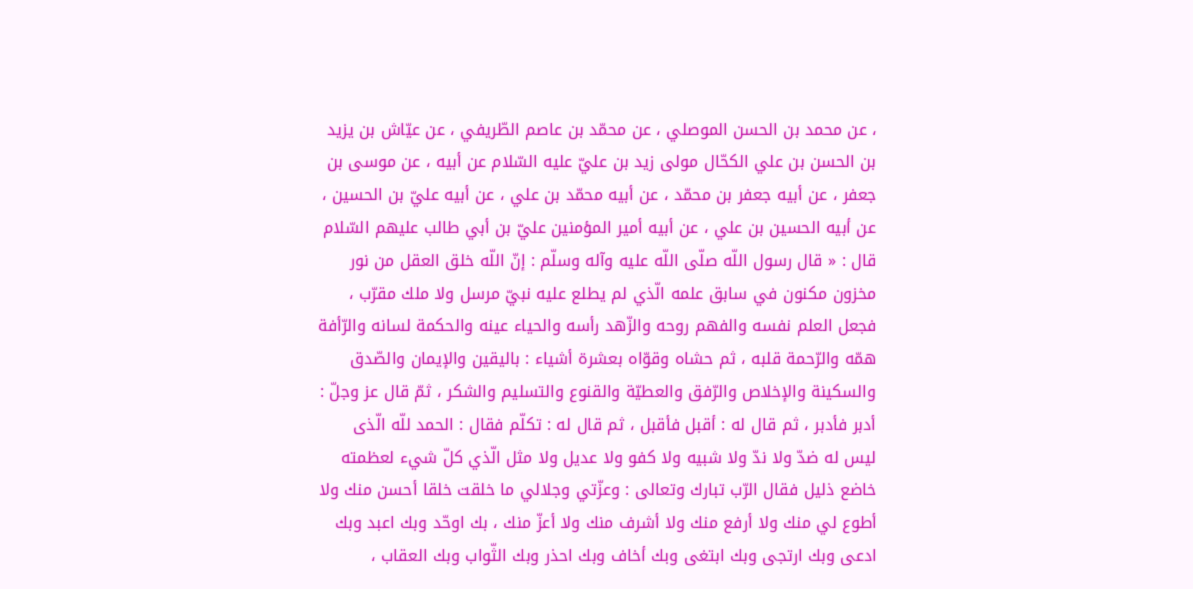، عن محمد بن الحسن الموصلي ، عن محمّد بن عاصم الطّريفي ، عن عيّاش بن يزيد بن الحسن بن علي الكحّال مولى زيد بن عليّ عليه السّلام عن أبيه ، عن موسى بن جعفر ، عن أبيه جعفر بن محمّد ، عن أبيه محمّد بن علي ، عن أبيه عليّ بن الحسين ، عن أبيه الحسين بن علي ، عن أبيه أمير المؤمنين عليّ بن أبي طالب عليهم السّلام قال : « قال رسول اللّه صلّى اللّه عليه وآله وسلّم : إنّ اللّه خلق العقل من نور مخزون مكنون في سابق علمه الّذي لم يطلع عليه نبيّ مرسل ولا ملك مقرّب ، فجعل العلم نفسه والفهم روحه والزّهد رأسه والحياء عينه والحكمة لسانه والرّأفة همّه والرّحمة قلبه ، ثم حشاه وقوّاه بعشرة أشياء : باليقين والإيمان والصّدق والسكينة والإخلاص والرّفق والعطيّة والقنوع والتسليم والشكر ، ثمّ قال عز وجلّ : أدبر فأدبر ، ثم قال له : أقبل فأقبل ، ثم قال له : تكلّم فقال : الحمد للّه الّذى ليس له ضدّ ولا ندّ ولا شبيه ولا كفو ولا عديل ولا مثل الّذي كلّ شيء لعظمته خاضع ذليل فقال الرّب تبارك وتعالى : وعزّتي وجلالي ما خلقت خلقا أحسن منك ولا أطوع لي منك ولا أرفع منك ولا أشرف منك ولا أعزّ منك ، بك اوحّد وبك اعبد وبك ادعى وبك ارتجى وبك ابتغى وبك أخاف وبك احذر وبك الثّواب وبك العقاب ،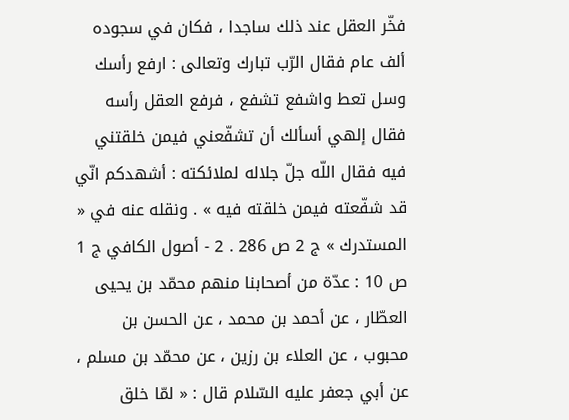فخّر العقل عند ذلك ساجدا ، فكان في سجوده ألف عام فقال الرّب تبارك وتعالى : ارفع رأسك وسل تعط واشفع تشفع ، فرفع العقل رأسه فقال إلهي أسألك أن تشفّعني فيمن خلقتني فيه فقال اللّه جلّ جلاله لملائكته : أشهدكم انّي قد شفّعته فيمن خلقته فيه » . ونقله عنه في « المستدرك » ج 2 ص 286 . 2 - أصول الكافي ج 1 ص 10 : عدّة من أصحابنا منهم محمّد بن يحيى العطّار ، عن أحمد بن محمد ، عن الحسن بن محبوب ، عن العلاء بن رزين ، عن محمّد بن مسلم ، عن أبي جعفر عليه السّلام قال : « لمّا خلق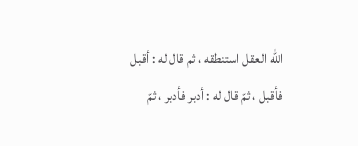اللّه العقل استنطقه ، ثم قال له : أقبل فأقبل ، ثمّ قال له : أدبر فأدبر ، ثمّ